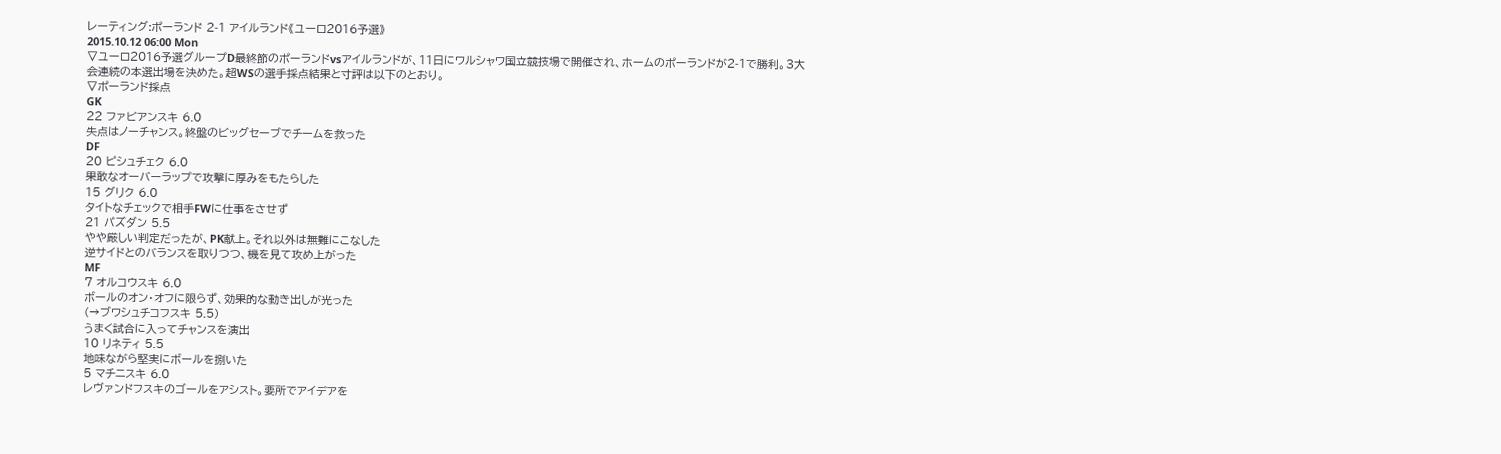レーティング:ポーランド 2-1 アイルランド《ユーロ2016予選》
2015.10.12 06:00 Mon
▽ユーロ2016予選グループD最終節のポーランドvsアイルランドが、11日にワルシャワ国立競技場で開催され、ホームのポーランドが2-1で勝利。3大会連続の本選出場を決めた。超WSの選手採点結果と寸評は以下のとおり。
▽ポーランド採点
GK
22 ファビアンスキ 6.0
失点はノーチャンス。終盤のビッグセーブでチームを救った
DF
20 ピシュチェク 6.0
果敢なオーバーラップで攻撃に厚みをもたらした
15 グリク 6.0
タイトなチェックで相手FWに仕事をさせず
21 パズダン 5.5
やや厳しい判定だったが、PK献上。それ以外は無難にこなした
逆サイドとのバランスを取りつつ、機を見て攻め上がった
MF
7 オルコウスキ 6.0
ボールのオン・オフに限らず、効果的な動き出しが光った
(→ブワシュチコフスキ 5.5)
うまく試合に入ってチャンスを演出
10 リネティ 5.5
地味ながら堅実にボールを捌いた
5 マチニスキ 6.0
レヴァンドフスキのゴールをアシスト。要所でアイデアを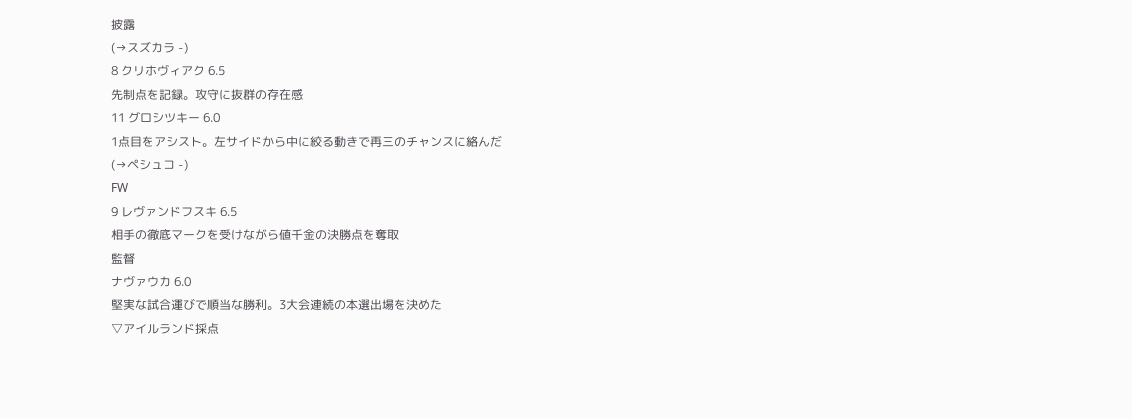披露
(→スズカラ -)
8 クリホヴィアク 6.5
先制点を記録。攻守に抜群の存在感
11 グロシツキー 6.0
1点目をアシスト。左サイドから中に絞る動きで再三のチャンスに絡んだ
(→ペシュコ -)
FW
9 レヴァンドフスキ 6.5
相手の徹底マークを受けながら値千金の決勝点を奪取
監督
ナヴァウカ 6.0
堅実な試合運びで順当な勝利。3大会連続の本選出場を決めた
▽アイルランド採点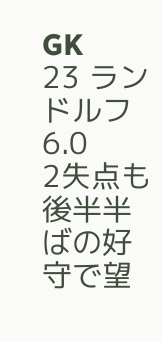GK
23 ランドルフ 6.0
2失点も後半半ばの好守で望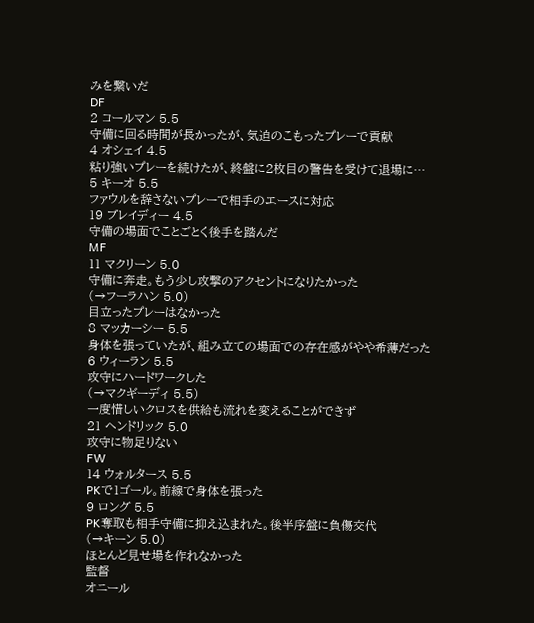みを繋いだ
DF
2 コールマン 5.5
守備に回る時間が長かったが、気迫のこもったプレーで貢献
4 オシェイ 4.5
粘り強いプレーを続けたが、終盤に2枚目の警告を受けて退場に…
5 キーオ 5.5
ファウルを辞さないプレーで相手のエースに対応
19 ブレイディー 4.5
守備の場面でことごとく後手を踏んだ
MF
11 マクリーン 5.0
守備に奔走。もう少し攻撃のアクセントになりたかった
(→フーラハン 5.0)
目立ったプレーはなかった
8 マッカーシー 5.5
身体を張っていたが、組み立ての場面での存在感がやや希薄だった
6 ウィーラン 5.5
攻守にハードワークした
(→マクギーディ 5.5)
一度惜しいクロスを供給も流れを変えることができず
21 ヘンドリック 5.0
攻守に物足りない
FW
14 ウォルタース 5.5
PKで1ゴール。前線で身体を張った
9 ロング 5.5
PK奪取も相手守備に抑え込まれた。後半序盤に負傷交代
(→キーン 5.0)
ほとんど見せ場を作れなかった
監督
オニール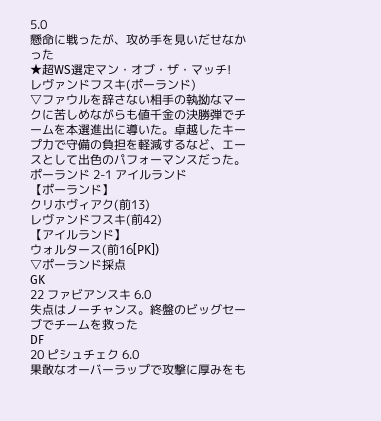5.0
懸命に戦ったが、攻め手を見いだせなかった
★超WS選定マン・オブ・ザ・マッチ!
レヴァンドフスキ(ポーランド)
▽ファウルを辞さない相手の執拗なマークに苦しめながらも値千金の決勝弾でチームを本選進出に導いた。卓越したキープ力で守備の負担を軽減するなど、エースとして出色のパフォーマンスだった。
ポーランド 2-1 アイルランド
【ポーランド】
クリホヴィアク(前13)
レヴァンドフスキ(前42)
【アイルランド】
ウォルタース(前16[PK])
▽ポーランド採点
GK
22 ファビアンスキ 6.0
失点はノーチャンス。終盤のビッグセーブでチームを救った
DF
20 ピシュチェク 6.0
果敢なオーバーラップで攻撃に厚みをも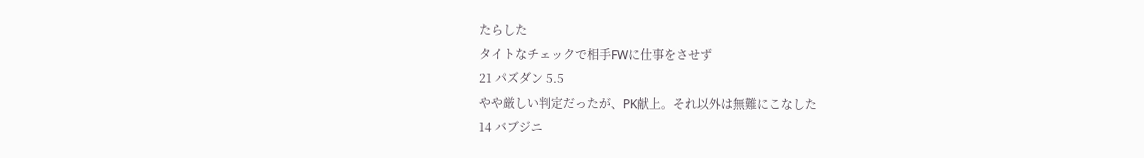たらした
タイトなチェックで相手FWに仕事をさせず
21 パズダン 5.5
やや厳しい判定だったが、PK献上。それ以外は無難にこなした
14 バブジニ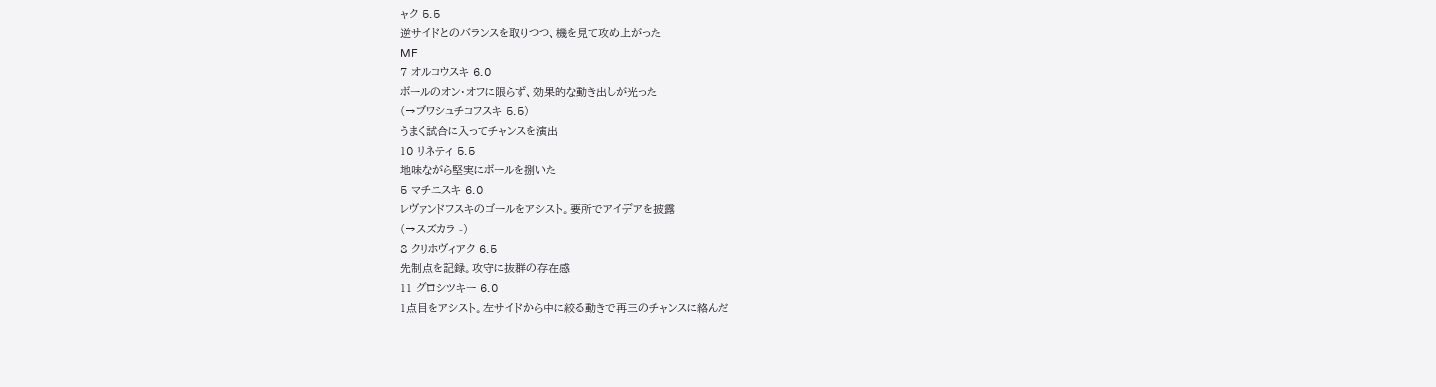ャク 5.5
逆サイドとのバランスを取りつつ、機を見て攻め上がった
MF
7 オルコウスキ 6.0
ボールのオン・オフに限らず、効果的な動き出しが光った
(→ブワシュチコフスキ 5.5)
うまく試合に入ってチャンスを演出
10 リネティ 5.5
地味ながら堅実にボールを捌いた
5 マチニスキ 6.0
レヴァンドフスキのゴールをアシスト。要所でアイデアを披露
(→スズカラ -)
8 クリホヴィアク 6.5
先制点を記録。攻守に抜群の存在感
11 グロシツキー 6.0
1点目をアシスト。左サイドから中に絞る動きで再三のチャンスに絡んだ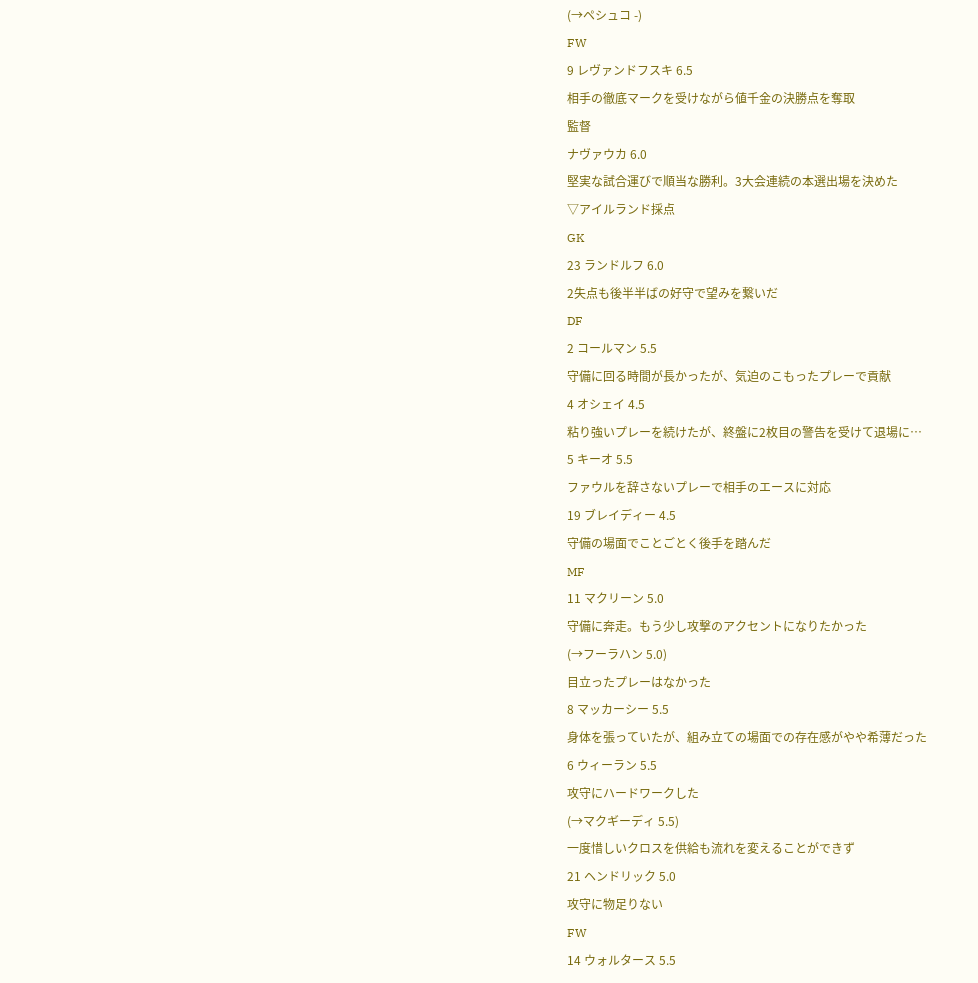(→ペシュコ -)
FW
9 レヴァンドフスキ 6.5
相手の徹底マークを受けながら値千金の決勝点を奪取
監督
ナヴァウカ 6.0
堅実な試合運びで順当な勝利。3大会連続の本選出場を決めた
▽アイルランド採点
GK
23 ランドルフ 6.0
2失点も後半半ばの好守で望みを繋いだ
DF
2 コールマン 5.5
守備に回る時間が長かったが、気迫のこもったプレーで貢献
4 オシェイ 4.5
粘り強いプレーを続けたが、終盤に2枚目の警告を受けて退場に…
5 キーオ 5.5
ファウルを辞さないプレーで相手のエースに対応
19 ブレイディー 4.5
守備の場面でことごとく後手を踏んだ
MF
11 マクリーン 5.0
守備に奔走。もう少し攻撃のアクセントになりたかった
(→フーラハン 5.0)
目立ったプレーはなかった
8 マッカーシー 5.5
身体を張っていたが、組み立ての場面での存在感がやや希薄だった
6 ウィーラン 5.5
攻守にハードワークした
(→マクギーディ 5.5)
一度惜しいクロスを供給も流れを変えることができず
21 ヘンドリック 5.0
攻守に物足りない
FW
14 ウォルタース 5.5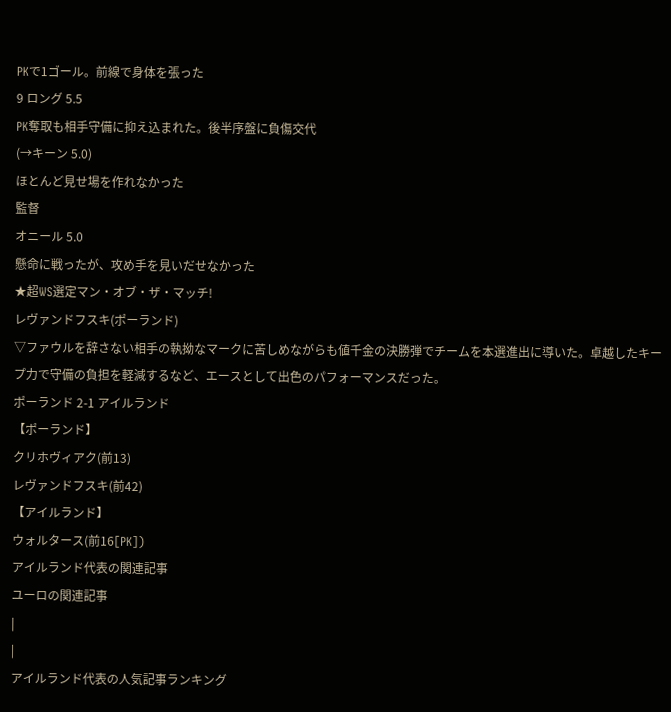PKで1ゴール。前線で身体を張った
9 ロング 5.5
PK奪取も相手守備に抑え込まれた。後半序盤に負傷交代
(→キーン 5.0)
ほとんど見せ場を作れなかった
監督
オニール 5.0
懸命に戦ったが、攻め手を見いだせなかった
★超WS選定マン・オブ・ザ・マッチ!
レヴァンドフスキ(ポーランド)
▽ファウルを辞さない相手の執拗なマークに苦しめながらも値千金の決勝弾でチームを本選進出に導いた。卓越したキープ力で守備の負担を軽減するなど、エースとして出色のパフォーマンスだった。
ポーランド 2-1 アイルランド
【ポーランド】
クリホヴィアク(前13)
レヴァンドフスキ(前42)
【アイルランド】
ウォルタース(前16[PK])
アイルランド代表の関連記事
ユーロの関連記事
|
|
アイルランド代表の人気記事ランキング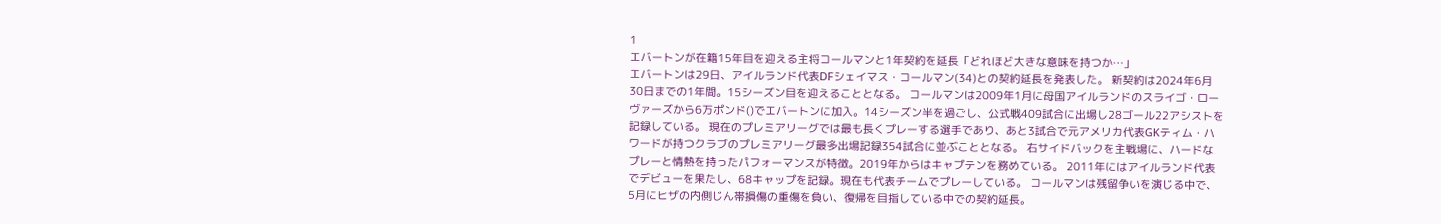1
エバートンが在籍15年目を迎える主将コールマンと1年契約を延長「どれほど大きな意味を持つか…」
エバートンは29日、アイルランド代表DFシェイマス・コールマン(34)との契約延長を発表した。 新契約は2024年6月30日までの1年間。15シーズン目を迎えることとなる。 コールマンは2009年1月に母国アイルランドのスライゴ・ローヴァーズから6万ポンド()でエバートンに加入。14シーズン半を過ごし、公式戦409試合に出場し28ゴール22アシストを記録している。 現在のプレミアリーグでは最も長くプレーする選手であり、あと3試合で元アメリカ代表GKティム・ハワードが持つクラブのプレミアリーグ最多出場記録354試合に並ぶこととなる。 右サイドバックを主戦場に、ハードなプレーと情熱を持ったパフォーマンスが特徴。2019年からはキャプテンを務めている。 2011年にはアイルランド代表でデビューを果たし、68キャップを記録。現在も代表チームでプレーしている。 コールマンは残留争いを演じる中で、5月にヒザの内側じん帯損傷の重傷を負い、復帰を目指している中での契約延長。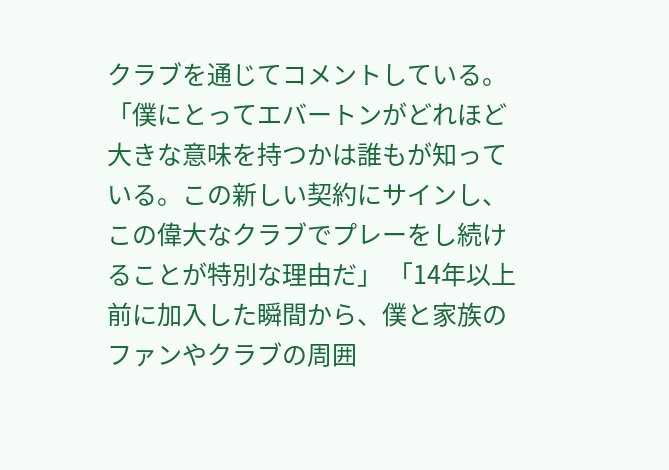クラブを通じてコメントしている。 「僕にとってエバートンがどれほど大きな意味を持つかは誰もが知っている。この新しい契約にサインし、この偉大なクラブでプレーをし続けることが特別な理由だ」 「14年以上前に加入した瞬間から、僕と家族のファンやクラブの周囲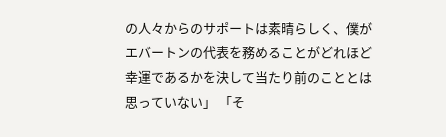の人々からのサポートは素晴らしく、僕がエバートンの代表を務めることがどれほど幸運であるかを決して当たり前のこととは思っていない」 「そ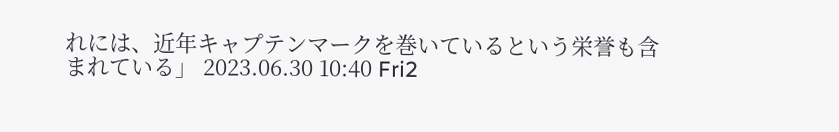れには、近年キャプテンマークを巻いているという栄誉も含まれている」 2023.06.30 10:40 Fri2